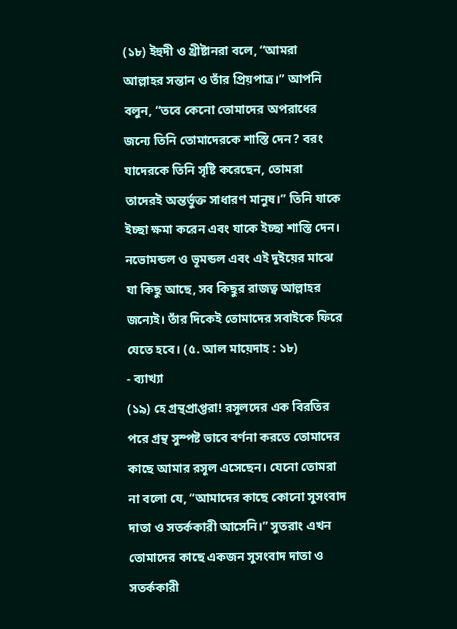(১৮) ইহুদী ও খ্রীষ্টানরা বলে, “আমরা আল্লাহর সন্তান ও তাঁর প্রিয়পাত্র।” আপনি বলুন, “তবে কেনো তোমাদের অপরাধের জন্যে তিনি তোমাদেরকে শাস্তি দেন? বরং যাদেরকে তিনি সৃষ্টি করেছেন, তোমরা তাদেরই অন্তর্ভুক্ত সাধারণ মানুষ।” তিনি যাকে ইচ্ছা ক্ষমা করেন এবং যাকে ইচ্ছা শাস্তি দেন। নভোমন্ডল ও ভূমন্ডল এবং এই দুইয়ের মাঝে যা কিছু আছে, সব কিছুর রাজত্ব আল্লাহর জন্যেই। তাঁর দিকেই তোমাদের সবাইকে ফিরে যেতে হবে। (৫. আল মায়েদাহ : ১৮)
- ব্যাখ্যা
(১৯) হে গ্রন্থপ্রাপ্তরা! রসূলদের এক বিরতির পরে গ্রন্থ সুস্পষ্ট ভাবে বর্ণনা করতে তোমাদের কাছে আমার রসূল এসেছেন। যেনো তোমরা না বলো যে, “আমাদের কাছে কোনো সুসংবাদ দাতা ও সতর্ককারী আসেনি।” সুতরাং এখন তোমাদের কাছে একজন সুসংবাদ দাতা ও সতর্ককারী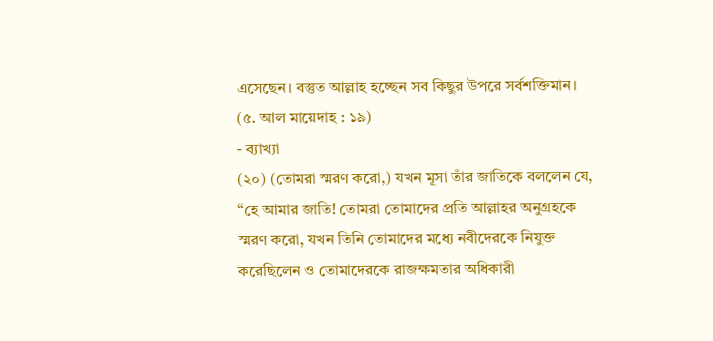এসেছেন। বস্তুত আল্লাহ হচ্ছেন সব কিছুর উপরে সর্বশক্তিমান। (৫. আল মায়েদাহ : ১৯)
- ব্যাখ্যা
(২০) (তোমরা স্মরণ করো,) যখন মূসা তাঁর জাতিকে বললেন যে, “হে আমার জাতি! তোমরা তোমাদের প্রতি আল্লাহর অনুগ্রহকে স্মরণ করো, যখন তিনি তোমাদের মধ্যে নবীদেরকে নিযুক্ত করেছিলেন ও তোমাদেরকে রাজক্ষমতার অধিকারী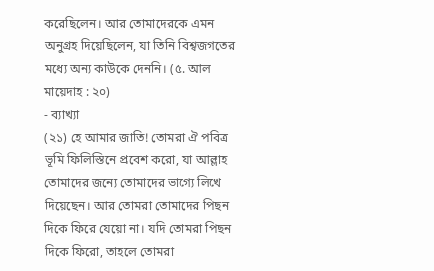করেছিলেন। আর তোমাদেরকে এমন অনুগ্রহ দিয়েছিলেন, যা তিনি বিশ্বজগতের মধ্যে অন্য কাউকে দেননি। (৫. আল মায়েদাহ : ২০)
- ব্যাখ্যা
(২১) হে আমার জাতি! তোমরা ঐ পবিত্র ভূমি ফিলিস্তিনে প্রবেশ করো, যা আল্লাহ তোমাদের জন্যে তোমাদের ভাগ্যে লিখে দিয়েছেন। আর তোমরা তোমাদের পিছন দিকে ফিরে যেয়ো না। যদি তোমরা পিছন দিকে ফিরো, তাহলে তোমরা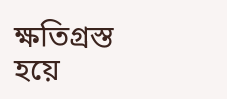ক্ষতিগ্রস্ত হয়ে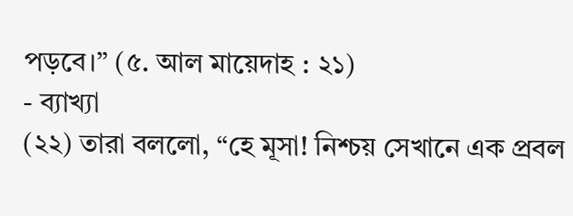পড়বে।” (৫. আল মায়েদাহ : ২১)
- ব্যাখ্যা
(২২) তারা বললো, “হে মূসা! নিশ্চয় সেখানে এক প্রবল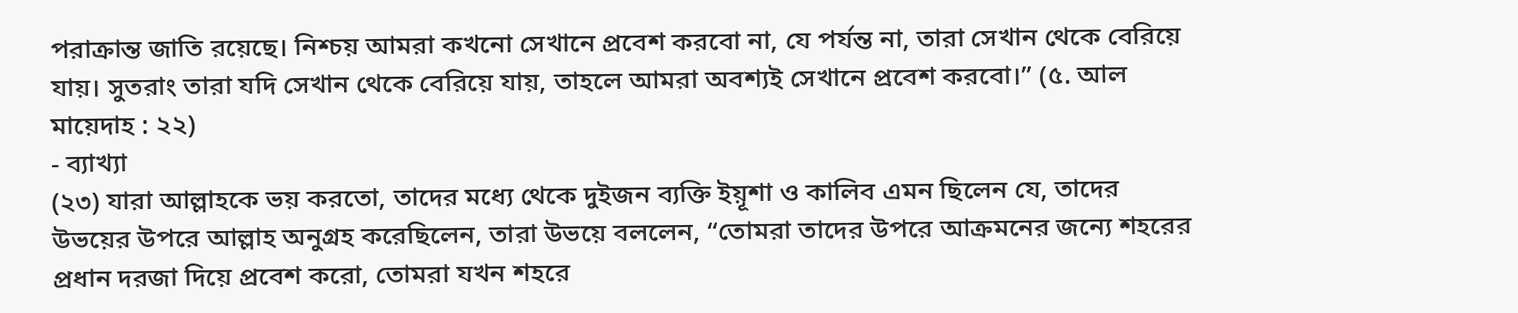পরাক্রান্ত জাতি রয়েছে। নিশ্চয় আমরা কখনো সেখানে প্রবেশ করবো না, যে পর্যন্ত না, তারা সেখান থেকে বেরিয়ে যায়। সুতরাং তারা যদি সেখান থেকে বেরিয়ে যায়, তাহলে আমরা অবশ্যই সেখানে প্রবেশ করবো।” (৫. আল মায়েদাহ : ২২)
- ব্যাখ্যা
(২৩) যারা আল্লাহকে ভয় করতো, তাদের মধ্যে থেকে দুইজন ব্যক্তি ইয়ূশা ও কালিব এমন ছিলেন যে, তাদের উভয়ের উপরে আল্লাহ অনুগ্রহ করেছিলেন, তারা উভয়ে বললেন, “তোমরা তাদের উপরে আক্রমনের জন্যে শহরের প্রধান দরজা দিয়ে প্রবেশ করো, তোমরা যখন শহরে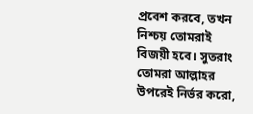প্রবেশ করবে, তখন নিশ্চয় তোমরাই বিজয়ী হবে। সুতরাং তোমরা আল্লাহর উপরেই নির্ভর করো,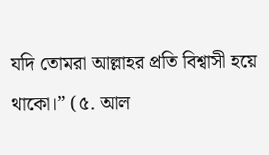যদি তোমরা আল্লাহর প্রতি বিশ্বাসী হয়ে থাকো।” (৫. আল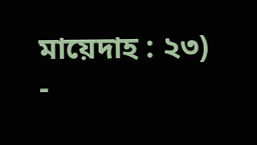মায়েদাহ : ২৩)
-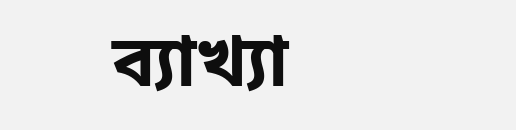ব্যাখ্যা